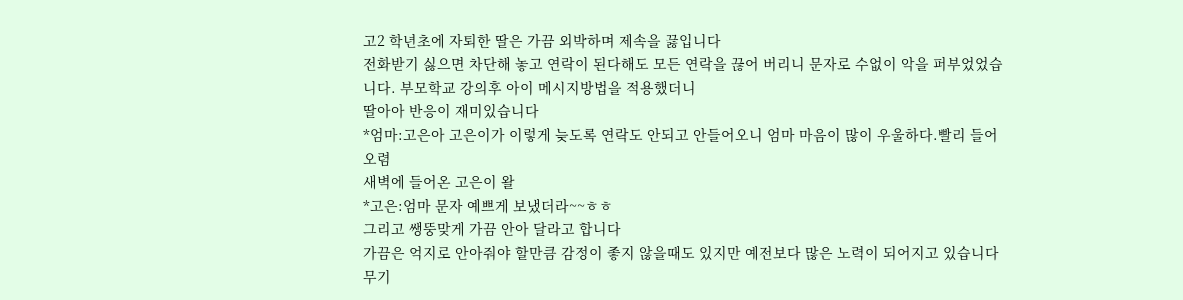고2 학년초에 자퇴한 딸은 가끔 외박하며 제속을 끓입니다
전화받기 싫으면 차단해 놓고 연락이 된다해도 모든 연락을 끊어 버리니 문자로 수없이 악을 퍼부었었습니다. 부모학교 강의후 아이 메시지방법을 적용했더니
딸아아 반응이 재미있습니다
*엄마:고은아 고은이가 이렇게 늦도록 연락도 안되고 안들어오니 엄마 마음이 많이 우울하다.빨리 들어오렴
새벽에 들어온 고은이 왈
*고은:엄마 문자 예쁘게 보냈더라~~ㅎㅎ
그리고 쌩뚱맞게 가끔 안아 달라고 합니다
가끔은 억지로 안아줘야 할만큼 감정이 좋지 않을때도 있지만 예전보다 많은 노력이 되어지고 있습니다
무기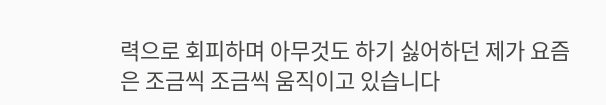력으로 회피하며 아무것도 하기 싫어하던 제가 요즘은 조금씩 조금씩 움직이고 있습니다